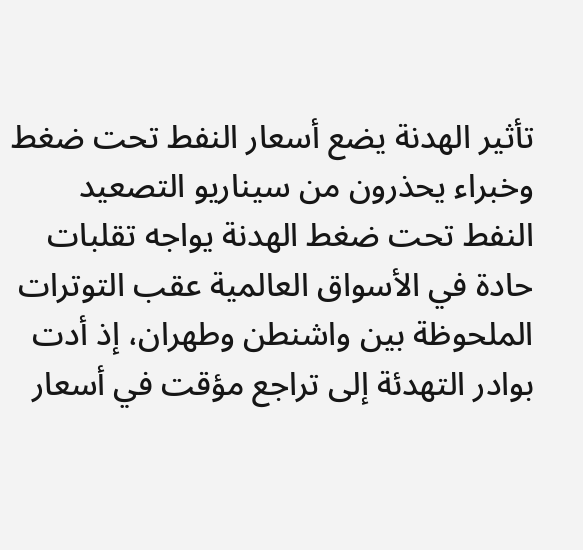تأثير الهدنة يضع أسعار النفط تحت ضغط وخبراء يحذرون من سيناريو التصعيد
النفط تحت ضغط الهدنة يواجه تقلبات حادة في الأسواق العالمية عقب التوترات الملحوظة بين واشنطن وطهران، إذ أدت بوادر التهدئة إلى تراجع مؤقت في أسعار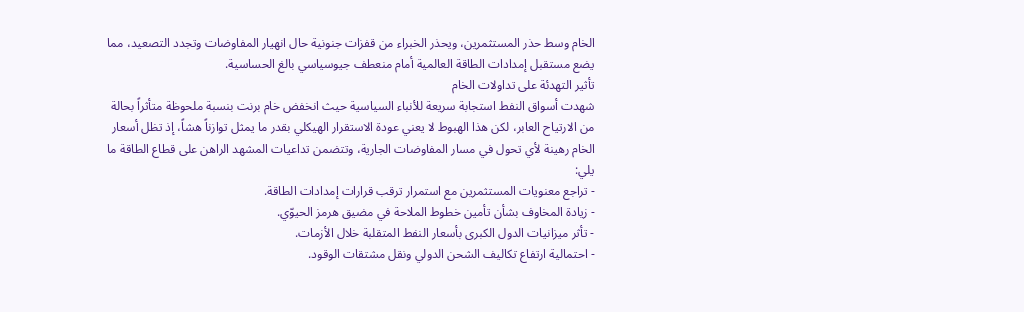الخام وسط حذر المستثمرين، ويحذر الخبراء من قفزات جنونية حال انهيار المفاوضات وتجدد التصعيد، مما يضع مستقبل إمدادات الطاقة العالمية أمام منعطف جيوسياسي بالغ الحساسية.
تأثير التهدئة على تداولات الخام
شهدت أسواق النفط استجابة سريعة للأنباء السياسية حيث انخفض خام برنت بنسبة ملحوظة متأثراً بحالة من الارتياح العابر، لكن هذا الهبوط لا يعني عودة الاستقرار الهيكلي بقدر ما يمثل توازناً هشاً، إذ تظل أسعار الخام رهينة لأي تحول في مسار المفاوضات الجارية، وتتضمن تداعيات المشهد الراهن على قطاع الطاقة ما يلي:
- تراجع معنويات المستثمرين مع استمرار ترقب قرارات إمدادات الطاقة.
- زيادة المخاوف بشأن تأمين خطوط الملاحة في مضيق هرمز الحيوّي.
- تأثر ميزانيات الدول الكبرى بأسعار النفط المتقلبة خلال الأزمات.
- احتمالية ارتفاع تكاليف الشحن الدولي ونقل مشتقات الوقود.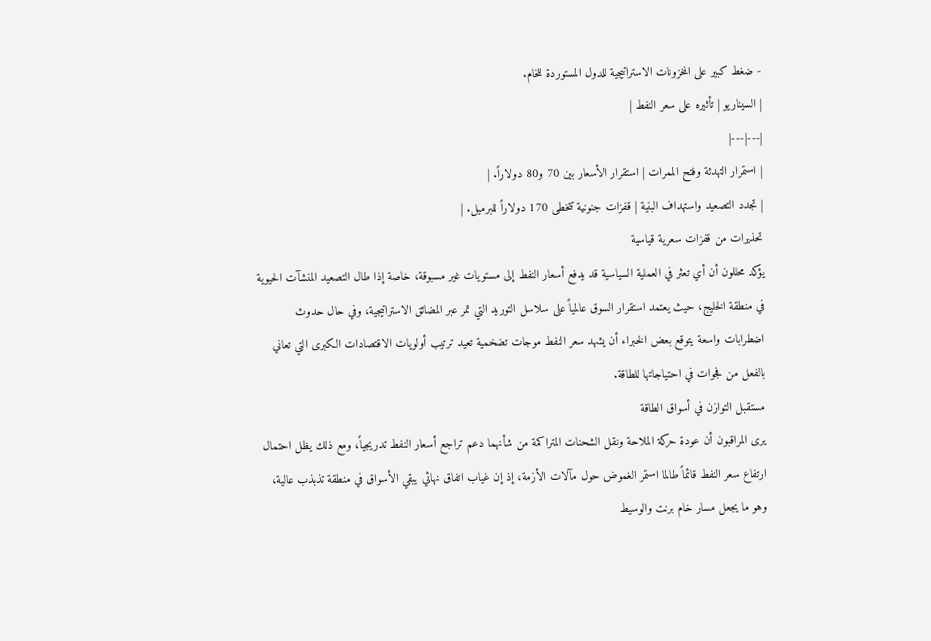- ضغط كبير على المخزونات الاستراتيجية للدول المستوردة للخام.
| السيناريو | تأثيره على سعر النفط |
|---|---|
| استمرار التهدئة وفتح الممرات | استقرار الأسعار بين 70 و80 دولاراً. |
| تجدد التصعيد واستهداف البنية | قفزات جنونية تتخطى 170 دولاراً للبرميل. |
تحذيرات من قفزات سعرية قياسية
يؤكد محللون أن أي تعثر في العملية السياسية قد يدفع أسعار النفط إلى مستويات غير مسبوقة، خاصة إذا طال التصعيد المنشآت الحيوية في منطقة الخليج، حيث يعتمد استقرار السوق عالمياً على سلاسل التوريد التي تمر عبر المضائق الاستراتيجية، وفي حال حدوث اضطرابات واسعة يتوقع بعض الخبراء أن يشهد سعر النفط موجات تضخمية تعيد ترتيب أولويات الاقتصادات الكبرى التي تعاني بالفعل من فجوات في احتياجاتها للطاقة.
مستقبل التوازن في أسواق الطاقة
يرى المراقبون أن عودة حركة الملاحة ونقل الشحنات المتراكمة من شأنهما دعم تراجع أسعار النفط تدريجياً، ومع ذلك يظل احتمال ارتفاع سعر النفط قائماً طالما استمر الغموض حول مآلات الأزمة، إذ إن غياب اتفاق نهائي يبقي الأسواق في منطقة تذبذب عالية، وهو ما يجعل مسار خام برنت والوسيط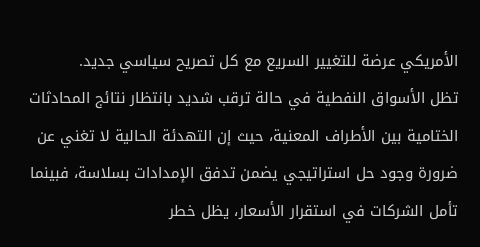الأمريكي عرضة للتغيير السريع مع كل تصريح سياسي جديد.
تظل الأسواق النفطية في حالة ترقب شديد بانتظار نتائج المحادثات الختامية بين الأطراف المعنية، حيث إن التهدئة الحالية لا تغني عن ضرورة وجود حل استراتيجي يضمن تدفق الإمدادات بسلاسة، فبينما تأمل الشركات في استقرار الأسعار، يظل خطر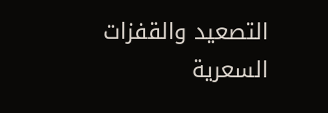التصعيد والقفزات السعرية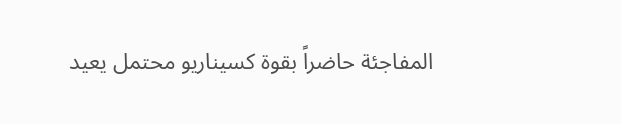المفاجئة حاضراً بقوة كسيناريو محتمل يعيد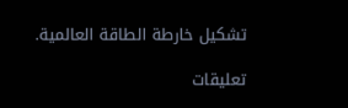تشكيل خارطة الطاقة العالمية.

تعليقات